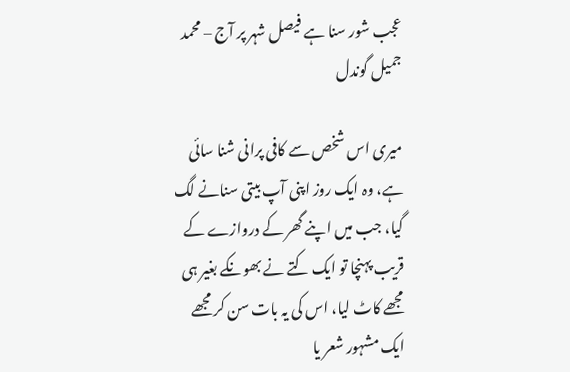عجب شور سنا ہے فیصل شہر پر آج – محمد جمیل گوندل

میری اس شخص سے کافی پرانی شنا سائی ہے، وہ ایک روز اپنی آپ بیتی سنانے لگ گیا، جب میں اپنے گھر کے دروازے کے قریب پہنچا تو ایک کتے نے بھونکے بغیر ہی مجھے کاٹ لیا، اس کی یہ بات سن کر مجھے ایک مشہور شعر یا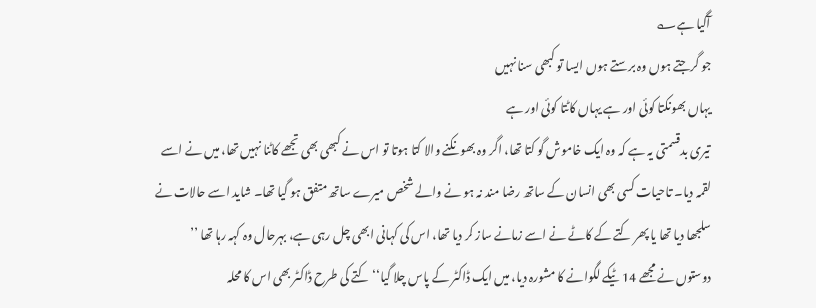آگیا ہے؎
جو گرجتے ہوں وہ برستے ہوں ایسا تو کبھی سنا نہیں
یہاں بھونکتا کوئی اور ہے یہاں کاٹتا کوئی اور ہے
تیری بدقسمتی یہ ہے کہ وہ ایک خاموش گو کتا تھا، اگر وہ بھونکنے والا کتا ہوتا تو اس نے کبھی بھی تجھے کاٹنا نہیں تھا، میں نے اسے لقمہ دیا۔ تاحیات کسی بھی انسان کے ساتھ رضا مند نہ ہو نے والے شخص میرے ساتھ متفق ہو گیا تھا۔ شاید اسے حالات نے سلجھا دیا تھا یا پھر کتے کے کاٹے نے اسے زمانے ساز کر دیا تھا، اس کی کہانی ابھی چل رہی ہے، بہرحال وہ کہہ رہا تھا ’’ دوستوں نے مجھے 14 ٹیکے لگوانے کا مشورہ دیا، میں ایک ڈاکٹر کے پاس چلا گیا‘‘ کتے کی طرح ڈاکٹر بھی اس کا محلہ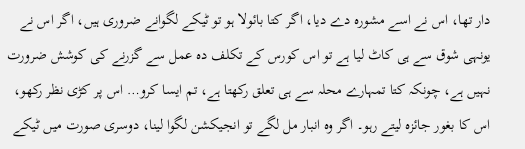دار تھا، اس نے اسے مشورہ دے دیا، اگر کتا بائولا ہو تو ٹیکے لگوانے ضروری ہیں، اگر اس نے یونہی شوق سے ہی کاٹ لیا ہے تو اس کورس کے تکلف دہ عمل سے گزرنے کی کوشش ضرورت نہیں ہے، چونکہ کتا تمہارے محلہ سے ہی تعلق رکھتا ہے، تم ایسا کرو… اس پر کڑی نظر رکھو، اس کا بغور جائزہ لیتے رہو۔ اگر وہ انبار مل لگے تو انجیکشن لگوا لینا، دوسری صورت میں ٹیکے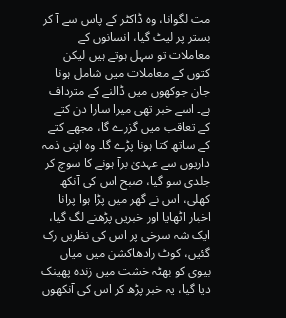مت لگوانا، وہ ڈاکٹر کے پاس سے آ کر بستر پر لیٹ گیا، انسانوں کے معاملات تو سہل ہوتے ہیں لیکن کتوں کے معاملات میں شامل ہونا جان جوکھوں میں ڈالنے کے مترداف ہے۔ اسے خبر تھی میرا سارا دن کتے کے تعاقب میں گزرے گا، مجھے کتے کے ساتھ کتا ہونا پڑے گا۔ وہ اپنی ذمہ داریوں سے عہدیٰ برآ ہونے کا سوچ کر جلدی سو گیا، صبح اس کی آنکھ کھلی، اس نے گھر میں پڑا ہوا پرانا اخبار اٹھایا اور خبریں پڑھنے لگ گیا، ایک شہ سرخی پر اس کی نظریں رک گئیں، کوٹ رادھاکشن میں میاں بیوی کو بھٹہ خشت میں زندہ پھینک دیا گیا، یہ خبر پڑھ کر اس کی آنکھوں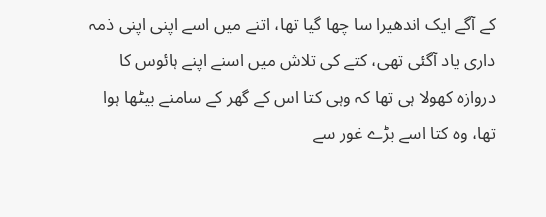کے آگے ایک اندھیرا سا چھا گیا تھا، اتنے میں اسے اپنی اپنی ذمہ داری یاد آگئی تھی، کتے کی تلاش میں اسنے اپنے ہائوس کا دروازہ کھولا ہی تھا کہ وہی کتا اس کے گھر کے سامنے بیٹھا ہوا تھا، وہ کتا اسے بڑے غور سے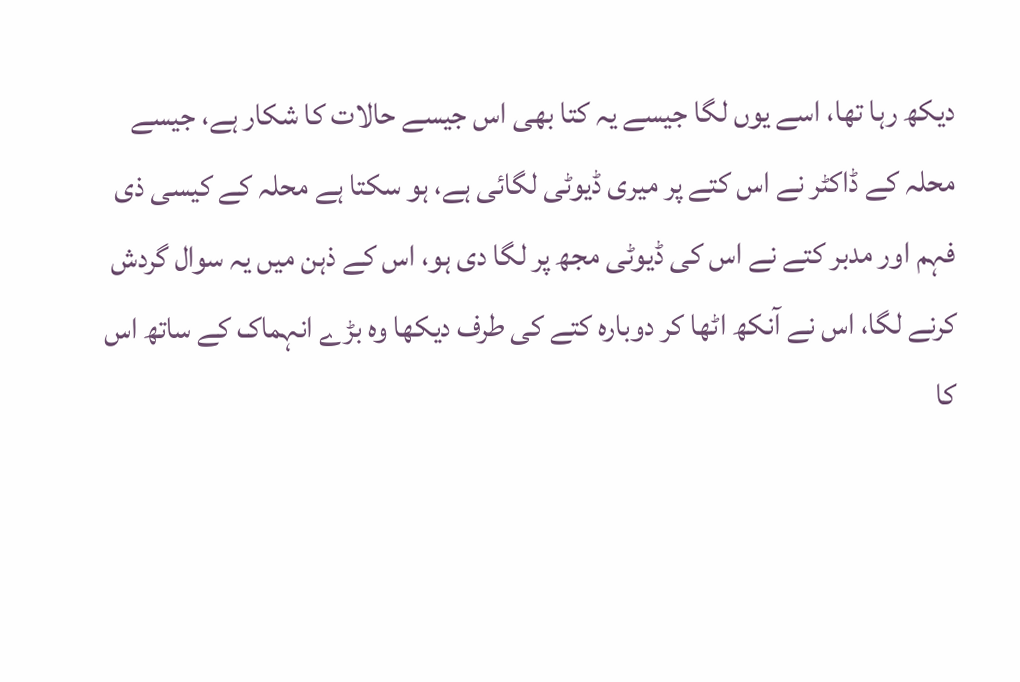دیکھ رہا تھا، اسے یوں لگا جیسے یہ کتا بھی اس جیسے حالات کا شکار ہے، جیسے محلہ کے ڈاکٹر نے اس کتے پر میری ڈیوٹی لگائی ہے، ہو سکتا ہے محلہ کے کیسی ذی فہم اور مدبر کتے نے اس کی ڈیوٹی مجھ پر لگا دی ہو، اس کے ذہن میں یہ سوال گردش کرنے لگا، اس نے آنکھ اٹھا کر دوبارہ کتے کی طرف دیکھا وہ بڑے انہماک کے ساتھ اس کا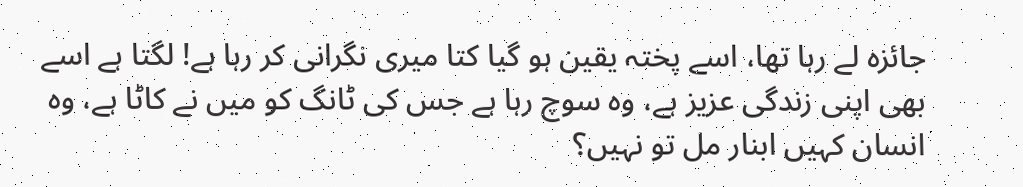جائزہ لے رہا تھا، اسے پختہ یقین ہو گیا کتا میری نگرانی کر رہا ہے! لگتا ہے اسے بھی اپنی زندگی عزیز ہے، وہ سوچ رہا ہے جس کی ٹانگ کو میں نے کاٹا ہے، وہ انسان کہیں ابنار مل تو نہیں؟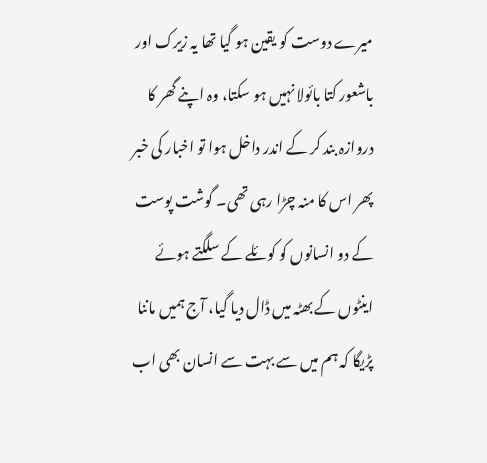میرے دوست کو یقین ہو گیا تھا یہ زیرک اور باشعور کتا بائولا نہیں ہو سکتا، وہ اپنے گھر کا دروازہ بند کر کے اندر داخل ہوا تو اخبار کی خبر پھر اس کا منہ چڑا رہی تھی۔ گوشت پوست کے دو انسانوں کو کوئلے کے سلگتے ہوئے اینٹوں کے بھٹہ میں ڈال دیا گیا، آج ہمیں ماننا پڑیگا کہ ہم میں سے بہت سے انسان بھی اب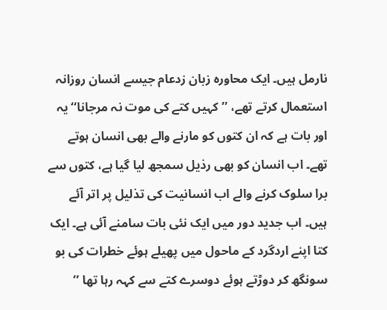نارمل ہیں۔ ایک محاورہ زبان زدعام جیسے انسان روزانہ استعمال کرتے تھے، ’’ کہیں کتے کی موت نہ مرجانا‘‘ یہ اور بات ہے کہ ان کتوں کو مارنے والے بھی انسان ہوتے تھے۔ اب انسان کو بھی رذیل سمجھ لیا گیا ہے، کتوں سے برا سلوک کرنے والے اب انسانیت کی تذلیل پر اتر آئے ہیں۔ اب جدید دور میں ایک نئی بات سامنے آئی ہے۔ ایک کتا اپنے اردگرد کے ماحول میں پھیلے ہوئے خطرات کی بو سونگھ کر دوڑتے ہوئے دوسرے کتے سے کہہ رہا تھا ’’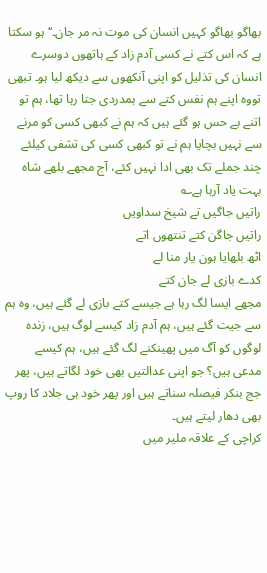بھاگو بھاگو کہیں انسان کی موت نہ مر جان۔‘‘ ہو سکتا ہے کہ اس کتے نے کسی آدم زاد کے ہاتھوں دوسرے انسان کی تذلیل کو اپنی آنکھوں سے دیکھ لیا ہو۔ تبھی تووہ اپنے ہم نفس کتے سے ہمدردی جتا رہا تھا، ہم تو اتنے بے حس ہو گئے ہیں کہ ہم نے کبھی کسی کو مرنے سے نہیں بچایا ہم نے تو کبھی کسی کی تشفی کیلئے چند جملے تک بھی ادا نہیں کئے، آج مجھے بلھے شاہ بہت یاد آرہا ہے؎
راتیں جاگیں تے شیخ سداویں
راتیں جاگن کتے تنتھوں اتے
اٹھ بلھایا ہون یار منا لے
کدے بازی لے جان کتے
مجھے ایسا لگ رہا ہے جیسے کتے بازی لے گئے ہیں، وہ ہم سے جیت گئے ہیں، ہم آدم زاد کیسے لوگ ہیں، زندہ لوگوں کو آگ میں پھینکنے لگ گئے ہیں، ہم کیسے مدعی ہیں؟ جو اپنی عدالتیں بھی خود لگاتے ہیں، پھر جج بنکر فیصلہ سناتے ہیں اور پھر خود ہی جلاد کا روپ بھی دھار لیتے ہیں۔
کراچی کے علاقہ ملیر میں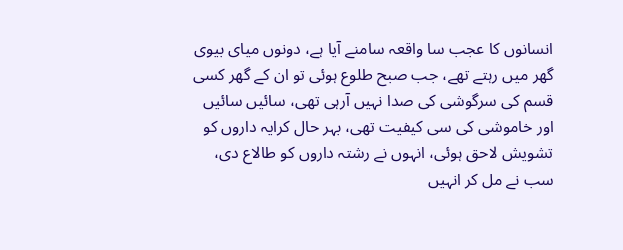انسانوں کا عجب سا واقعہ سامنے آیا ہے، دونوں میای بیوی گھر میں رہتے تھے، جب صبح طلوع ہوئی تو ان کے گھر کسی قسم کی سرگوشی کی صدا نہیں آرہی تھی، سائیں سائیں اور خاموشی کی سی کیفیت تھی، بہر حال کرایہ داروں کو تشویش لاحق ہوئی، انہوں نے رشتہ داروں کو طالاع دی، سب نے مل کر انہیں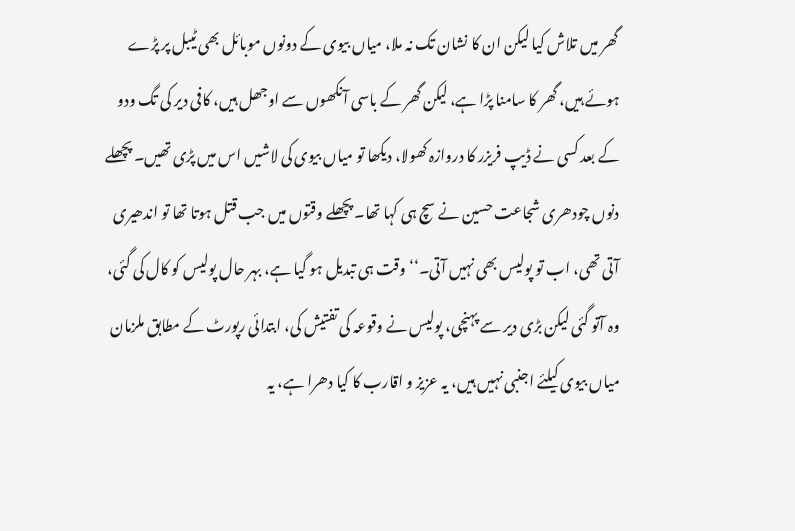گھر میں تلاش کیا لیکن ان کا نشان تک نہ ملا، میاں بیوی کے دونوں موبائل بھی ٹیبل پر پڑے ہوئے ہیں، گھر کا سامنا پڑا ہے، لیکن گھر کے باسی آنکھوں سے اوجھل ہیں، کافی دیر کی تگ ودو کے بعد کسی نے ڈیپ فریزر کا دروازہ کھولا، دیکھا تو میاں بیوی کی لاشیں اس میں پڑی تھیں۔ پچھلے دنوں چودھری شجاعت حسین نے سچ ہی کہا تھا۔ پچھلے وقتوں میں جب قتل ہوتا تھا تو اندھیری آتی تھی، اب تو پولیس بھی نہیں آتی۔‘‘ وقت ہی تبدیل ہو گیا ہے، بہر حال پولیس کو کال کی گئی، وہ آتو گئی لیکن بڑی دیر سے پہنچی، پولیس نے وقوعہ کی تفتیش کی، ابتدائی رپورٹ کے مطابق ملزمان میاں بیوی کیلئے اجنبی نہیں ہیں، یہ عزیز و اقارب کا کیا دھرا ہے، یہ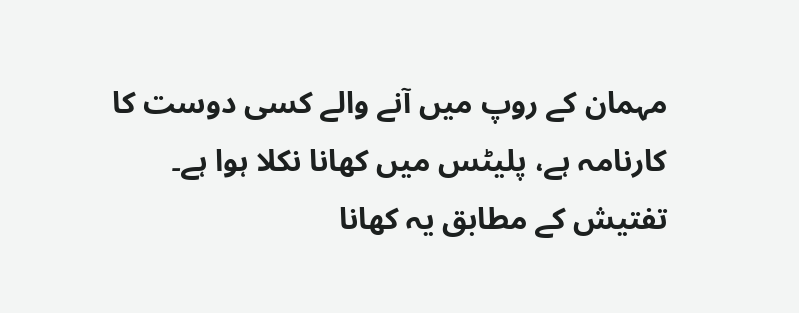مہمان کے روپ میں آنے والے کسی دوست کا کارنامہ ہے، پلیٹس میں کھانا نکلا ہوا ہے۔ تفتیش کے مطابق یہ کھانا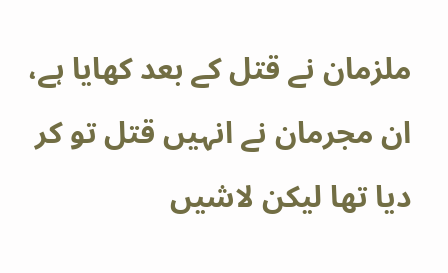ملزمان نے قتل کے بعد کھایا ہے، ان مجرمان نے انہیں قتل تو کر دیا تھا لیکن لاشیں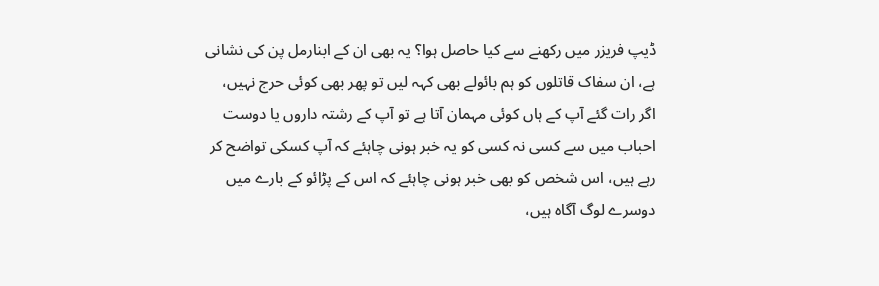ڈیپ فریزر میں رکھنے سے کیا حاصل ہوا؟ یہ بھی ان کے ابنارمل پن کی نشانی ہے، ان سفاک قاتلوں کو ہم بائولے بھی کہہ لیں تو پھر بھی کوئی حرج نہیں، اگر رات گئے آپ کے ہاں کوئی مہمان آتا ہے تو آپ کے رشتہ داروں یا دوست احباب میں سے کسی نہ کسی کو یہ خبر ہونی چاہئے کہ آپ کسکی تواضح کر رہے ہیں، اس شخص کو بھی خبر ہونی چاہئے کہ اس کے پڑائو کے بارے میں دوسرے لوگ آگاہ ہیں،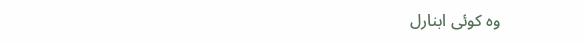وہ کوئی ابنارل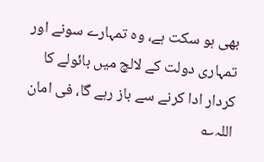بھی ہو سکت ہے، وہ تمہارے سونے اور تمہاری دولت کے لالچ میں بائولے کا کردار ادا کرنے سے باز رہے گا، فی امان اللہ؎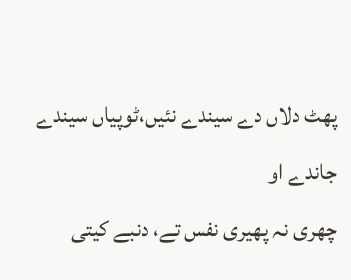پھٹ دلاں دے سیندے نئیں،ٹوپیاں سیندے جاندے او
چھری نہ پھیری نفس تے، دنبے کیتی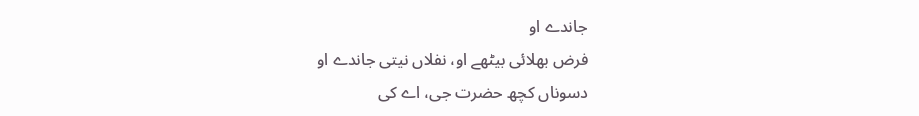جاندے او
فرض بھلائی بیٹھے او، نفلاں نیتی جاندے او
دسوناں کچھ حضرت جی، اے کی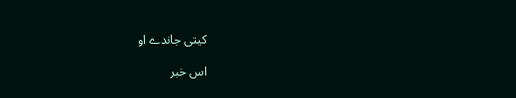کیتی جاندے او

اس خبر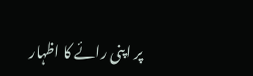پر اپنی رائے کا اظہار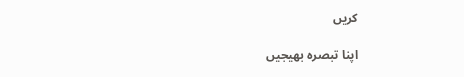کریں

اپنا تبصرہ بھیجیں